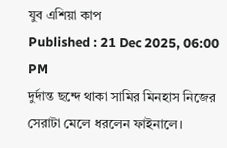যুব এশিয়া কাপ
Published : 21 Dec 2025, 06:00 PM
দুর্দান্ত ছন্দে থাকা সামির মিনহাস নিজের সেরাটা মেলে ধরলেন ফাইনালে।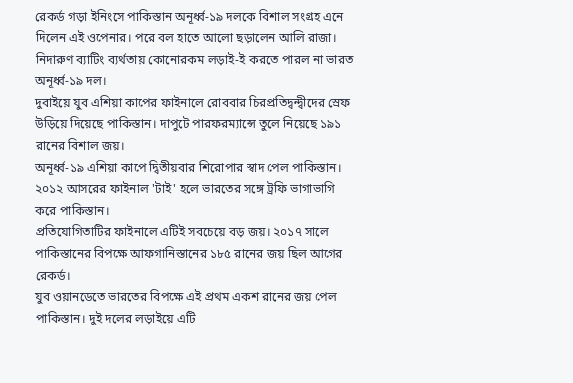রেকর্ড গড়া ইনিংসে পাকিস্তান অনূর্ধ্ব-১৯ দলকে বিশাল সংগ্রহ এনে দিলেন এই ওপেনার। পরে বল হাতে আলো ছড়ালেন আলি রাজা। নিদারুণ ব্যাটিং ব্যর্থতায় কোনোরকম লড়াই-ই করতে পারল না ভারত অনূর্ধ্ব-১৯ দল।
দুবাইয়ে যুব এশিয়া কাপের ফাইনালে রোববার চিরপ্রতিদ্বন্দ্বীদের স্রেফ উড়িয়ে দিয়েছে পাকিস্তান। দাপুটে পারফরম্যান্সে তুলে নিয়েছে ১৯১ রানের বিশাল জয়।
অনূর্ধ্ব-১৯ এশিয়া কাপে দ্বিতীয়বার শিরোপার স্বাদ পেল পাকিস্তান। ২০১২ আসরের ফাইনাল 'টাই' হলে ভারতের সঙ্গে ট্রফি ভাগাভাগি করে পাকিস্তান।
প্রতিযোগিতাটির ফাইনালে এটিই সবচেয়ে বড় জয়। ২০১৭ সালে পাকিস্তানের বিপক্ষে আফগানিস্তানের ১৮৫ রানের জয় ছিল আগের রেকর্ড।
যুব ওয়ানডেতে ভারতের বিপক্ষে এই প্রথম একশ রানের জয় পেল পাকিস্তান। দুই দলের লড়াইয়ে এটি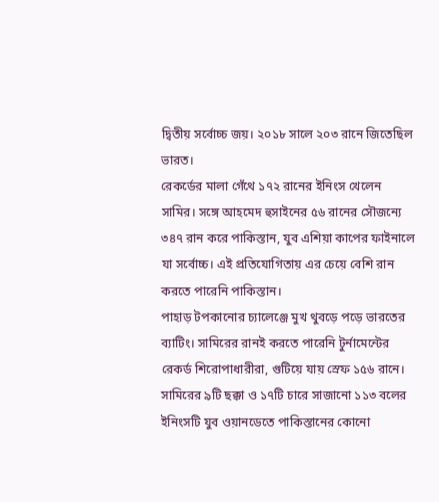দ্বিতীয় সর্বোচ্চ জয়। ২০১৮ সালে ২০৩ রানে জিতেছিল ভারত।
রেকর্ডের মালা গেঁথে ১৭২ রানের ইনিংস খেলেন সামির। সঙ্গে আহমেদ হুসাইনের ৫৬ রানের সৌজন্যে ৩৪৭ রান করে পাকিস্তান, যুব এশিয়া কাপের ফাইনালে যা সর্বোচ্চ। এই প্রতিযোগিতায় এর চেয়ে বেশি রান করতে পারেনি পাকিস্তান।
পাহাড় টপকানোর চ্যালেঞ্জে মুখ থুবড়ে পড়ে ভারতের ব্যাটিং। সামিরের রানই করতে পারেনি টুর্নামেন্টের রেকর্ড শিরোপাধারীরা, গুটিয়ে যায় স্রেফ ১৫৬ রানে।
সামিরের ৯টি ছক্কা ও ১৭টি চারে সাজানো ১১৩ বলের ইনিংসটি যুব ওয়ানডেতে পাকিস্তানের কোনো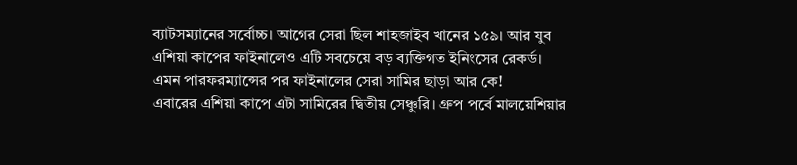ব্যাটসম্যানের সর্বোচ্চ। আগের সেরা ছিল শাহজাইব খানের ১৫৯। আর যুব এশিয়া কাপের ফাইনালেও এটি সবচেয়ে বড় ব্যক্তিগত ইনিংসের রেকর্ড।
এমন পারফরম্যান্সের পর ফাইনালের সেরা সামির ছাড়া আর কে!
এবারের এশিয়া কাপে এটা সামিরের দ্বিতীয় সেঞ্চুরি। গ্রুপ পর্বে মালয়েশিয়ার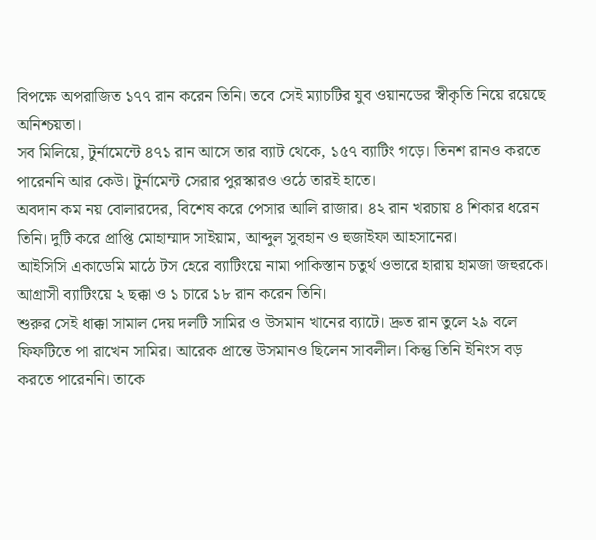বিপক্ষে অপরাজিত ১৭৭ রান করেন তিনি। তবে সেই ম্যাচটির যুব ওয়ানডের স্বীকৃতি নিয়ে রয়েছে অনিশ্চয়তা।
সব মিলিয়ে, টুর্নামেন্টে ৪৭১ রান আসে তার ব্যাট থেকে, ১৫৭ ব্যাটিং গড়ে। তিনশ রানও করতে পারেননি আর কেউ। টুর্নামেন্ট সেরার পুরস্কারও ওঠে তারই হাতে।
অবদান কম নয় বোলারদের, বিশেষ করে পেসার আলি রাজার। ৪২ রান খরচায় ৪ শিকার ধরেন তিনি। দুটি করে প্রাপ্তি মোহাম্মাদ সাইয়াম, আব্দুল সুবহান ও হুজাইফা আহসানের।
আইসিসি একাডেমি মাঠে টস হেরে ব্যাটিংয়ে নামা পাকিস্তান চতুর্থ ওভারে হারায় হামজা জহুরকে। আগ্রাসী ব্যাটিংয়ে ২ ছক্কা ও ১ চারে ১৮ রান করেন তিনি।
শুরুর সেই ধাক্কা সামাল দেয় দলটি সামির ও উসমান খানের ব্যাটে। দ্রুত রান তুলে ২৯ বলে ফিফটিতে পা রাখেন সামির। আরেক প্রান্তে উসমানও ছিলেন সাবলীল। কিন্তু তিনি ইনিংস বড় করতে পারেননি। তাকে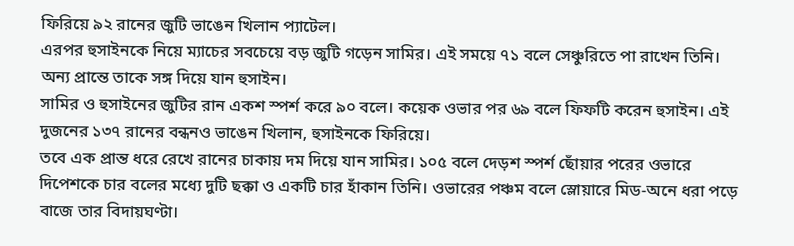ফিরিয়ে ৯২ রানের জুটি ভাঙেন খিলান প্যাটেল।
এরপর হুসাইনকে নিয়ে ম্যাচের সবচেয়ে বড় জুটি গড়েন সামির। এই সময়ে ৭১ বলে সেঞ্চুরিতে পা রাখেন তিনি। অন্য প্রান্তে তাকে সঙ্গ দিয়ে যান হুসাইন।
সামির ও হুসাইনের জুটির রান একশ স্পর্শ করে ৯০ বলে। কয়েক ওভার পর ৬৯ বলে ফিফটি করেন হুসাইন। এই দুজনের ১৩৭ রানের বন্ধনও ভাঙেন খিলান, হুসাইনকে ফিরিয়ে।
তবে এক প্রান্ত ধরে রেখে রানের চাকায় দম দিয়ে যান সামির। ১০৫ বলে দেড়শ স্পর্শ ছোঁয়ার পরের ওভারে দিপেশকে চার বলের মধ্যে দুটি ছক্কা ও একটি চার হাঁকান তিনি। ওভারের পঞ্চম বলে স্লোয়ারে মিড-অনে ধরা পড়ে বাজে তার বিদায়ঘণ্টা।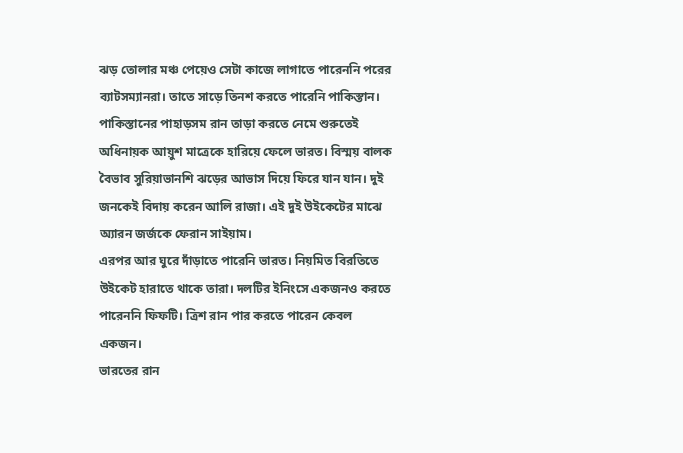ঝড় তোলার মঞ্চ পেয়েও সেটা কাজে লাগাতে পারেননি পরের ব্যাটসম্যানরা। তাতে সাড়ে তিনশ করতে পারেনি পাকিস্তান।
পাকিস্তানের পাহাড়সম রান তাড়া করতে নেমে শুরুতেই অধিনায়ক আয়ুশ মাত্রেকে হারিয়ে ফেলে ভারত। বিস্ময় বালক বৈভাব সুরিয়াভানশি ঝড়ের আভাস দিয়ে ফিরে যান যান। দুই জনকেই বিদায় করেন আলি রাজা। এই দুই উইকেটের মাঝে অ্যারন জর্জকে ফেরান সাইয়াম।
এরপর আর ঘুরে দাঁড়াতে পারেনি ভারত। নিয়মিত বিরতিতে উইকেট হারাতে থাকে তারা। দলটির ইনিংসে একজনও করতে পারেননি ফিফটি। ত্রিশ রান পার করতে পারেন কেবল একজন।
ভারতের রান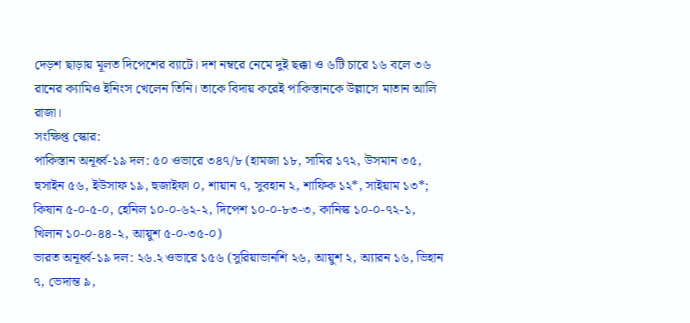দেড়শ ছাড়ায় মূলত দিপেশের ব্যাটে। দশ নম্বরে নেমে দুই ছক্কা ও ৬টি চারে ১৬ বলে ৩৬ রানের ক্যামিও ইনিংস খেলেন তিনি। তাকে বিদায় করেই পাকিস্তানকে উল্লাসে মাতান আলি রাজা।
সংক্ষিপ্ত স্কোর:
পাকিস্তান অনূর্ধ্ব-১৯ দল: ৫০ ওভারে ৩৪৭/৮ (হামজা ১৮, সামির ১৭২, উসমান ৩৫, হুসাইন ৫৬, ইউসাফ ১৯, হুজাইফা ০, শায়ান ৭, সুবহান ২, শাফিক ১২*, সাইয়াম ১৩*; কিষান ৫-০-৫-০, হেনিল ১০-০-৬২-২, দিপেশ ১০-০-৮৩-৩, কানিস্ক ১০-০-৭২-১, খিলান ১০-০-৪৪-২, আয়ুশ ৫-০-৩৫-০)
ভারত অনূর্ধ্ব-১৯ দল: ২৬.২ ওভারে ১৫৬ (সুরিয়াভানশি ২৬, আয়ুশ ২, অ্যারন ১৬, ভিহান ৭, ভেদান্ত ৯,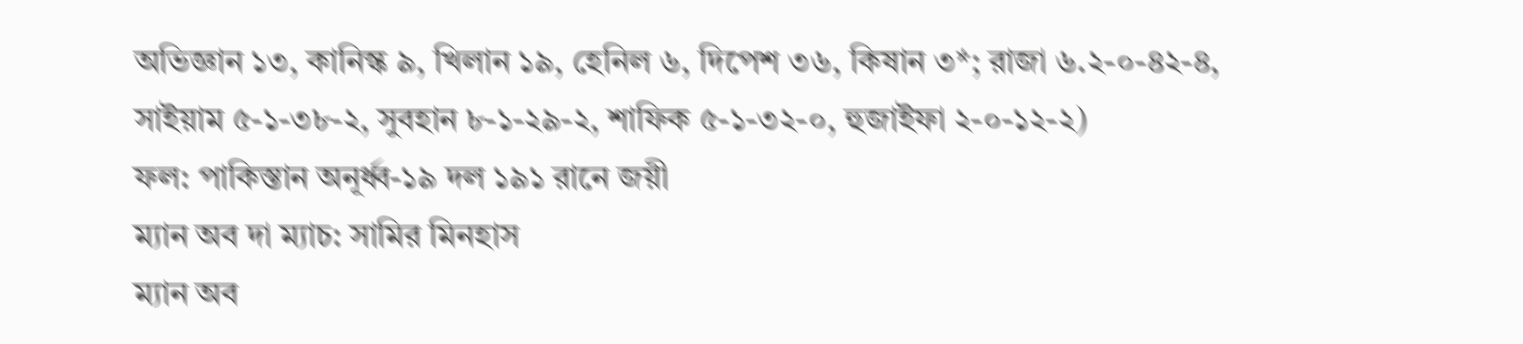অভিজ্ঞান ১৩, কানিস্ক ৯, খিলান ১৯, হেনিল ৬, দিপেশ ৩৬, কিষান ৩*; রাজা ৬.২-০-৪২-৪, সাইয়াম ৫-১-৩৮-২, সুবহান ৮-১-২৯-২, শাফিক ৫-১-৩২-০, হুজাইফা ২-০-১২-২)
ফল: পাকিস্তান অনূর্ধ্ব-১৯ দল ১৯১ রানে জয়ী
ম্যান অব দা ম্যাচ: সামির মিনহাস
ম্যান অব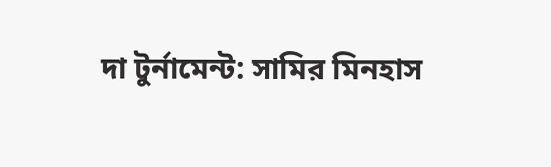দা টুর্নামেন্ট: সামির মিনহাস